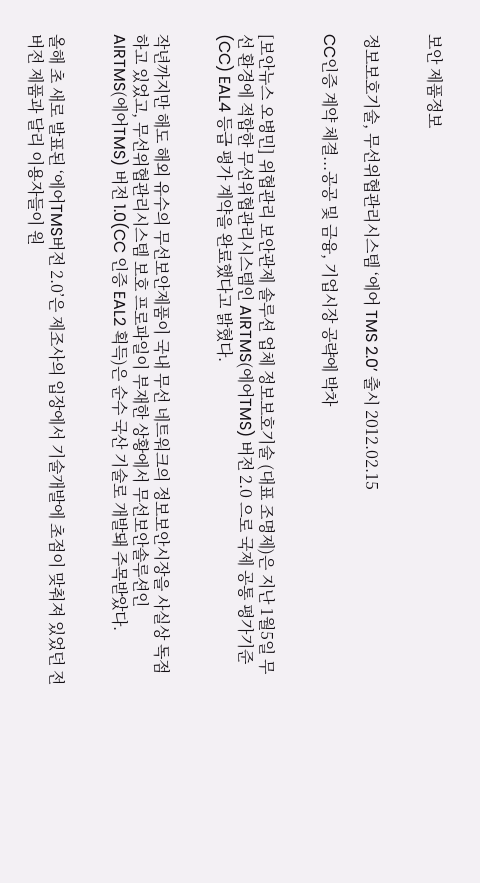보안 제품정보


정보보호기술, 무선위협관리시스템 ‘에어 TMS 2.0’ 출시 2012.02.15

CC인증 계약 체결...공공 및 금융, 기업시장 공략에 박차


[보안뉴스 오병민] 위협관리 보안관제 솔루션 업체 정보보호기술 (대표 조명제)은 지난 1월5일 무선 환경에 적합한 무선위협관리시스템인 AIRTMS(에어TMS) 버전 2.0 으로 국제 공통 평가기준(CC) EAL4 등급 평가 계약을 완료했다고 밝혔다.


작년까지만 해도 해외 유수의 무선보안제품이 국내 무선 네트워크의 정보보안시장을 사실상 독점하고 있었고, 무선위협관리시스템 보호 프로파일이 부재한 상황에서 무선보안솔루션인 AIRTMS(에어TMS) 버전 1.0(CC 인증 EAL2 획득)은 순수 국산 기술로 개발돼 주목받았다.


올해 초 새로 발표된 ‘에어TMS버전 2.0’은 제조사의 입장에서 기술개발에 초점이 맞춰져 있었던 전 버전 제품과 달리 이용자들이 원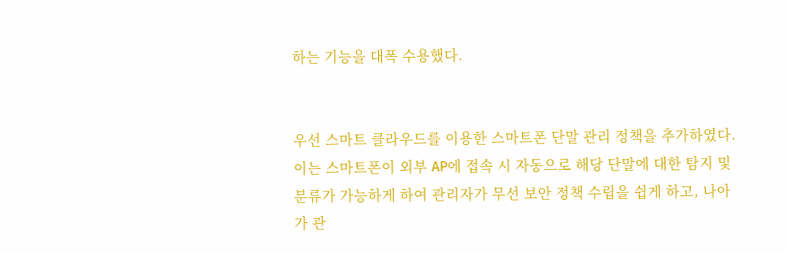하는 기능을 대폭 수용했다.


우선 스마트 클라우드를 이용한 스마트폰 단말 관리 정책을 추가하였다. 이는 스마트폰이 외부 AP에 접속 시 자동으로 해당 단말에 대한 탐지 및 분류가 가능하게 하여 관리자가 무선 보안 정책 수립을 쉽게 하고, 나아가 관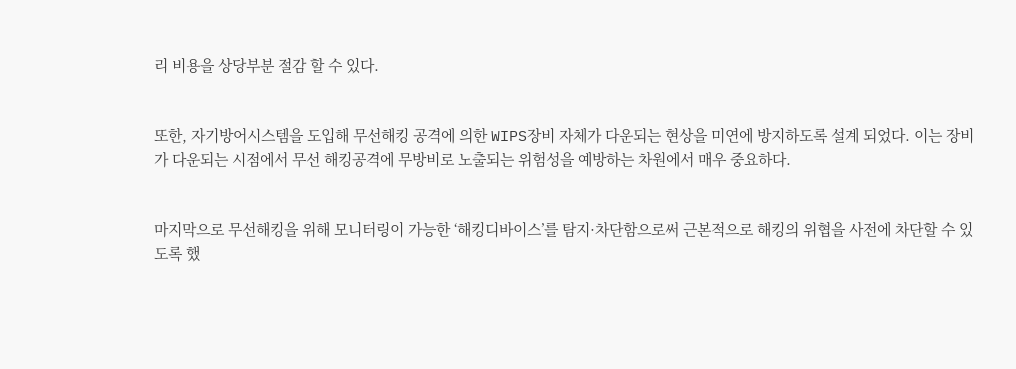리 비용을 상당부분 절감 할 수 있다.


또한, 자기방어시스템을 도입해 무선해킹 공격에 의한 WIPS장비 자체가 다운되는 현상을 미연에 방지하도록 설계 되었다. 이는 장비가 다운되는 시점에서 무선 해킹공격에 무방비로 노출되는 위험성을 예방하는 차원에서 매우 중요하다.


마지막으로 무선해킹을 위해 모니터링이 가능한 ‘해킹디바이스’를 탐지·차단함으로써 근본적으로 해킹의 위협을 사전에 차단할 수 있도록 했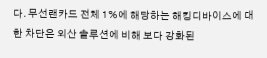다. 무선랜카드 전체 1%에 해당하는 해킹디바이스에 대한 차단은 외산 솔루션에 비해 보다 강화된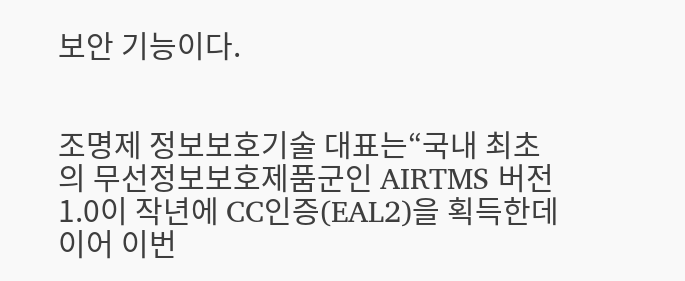보안 기능이다.


조명제 정보보호기술 대표는“국내 최초의 무선정보보호제품군인 AIRTMS 버전1.0이 작년에 CC인증(EAL2)을 획득한데 이어 이번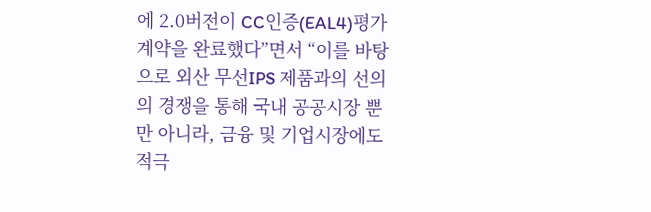에 2.0버전이 CC인증(EAL4)평가계약을 완료했다”면서 “이를 바탕으로 외산 무선IPS 제품과의 선의의 경쟁을 통해 국내 공공시장 뿐만 아니라, 금융 및 기업시장에도 적극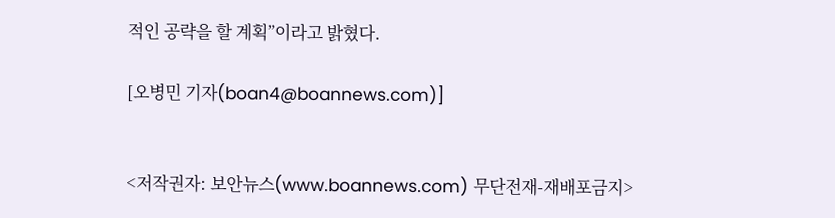적인 공략을 할 계획”이라고 밝혔다.

[오병민 기자(boan4@boannews.com)]


<저작권자: 보안뉴스(www.boannews.com) 무단전재-재배포금지>